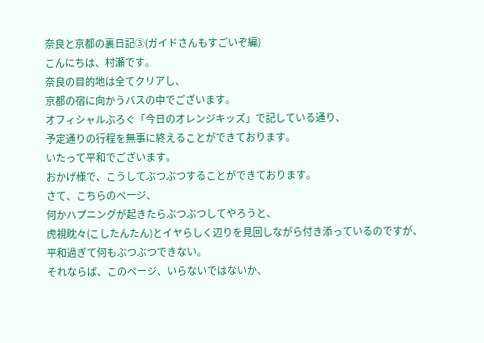奈良と京都の裏日記③(ガイドさんもすごいぞ編)
こんにちは、村瀬です。
奈良の目的地は全てクリアし、
京都の宿に向かうバスの中でございます。
オフィシャルぶろぐ「今日のオレンジキッズ」で記している通り、
予定通りの行程を無事に終えることができております。
いたって平和でございます。
おかげ様で、こうしてぶつぶつすることができております。
さて、こちらのページ、
何かハプニングが起きたらぶつぶつしてやろうと、
虎視眈々(こしたんたん)とイヤらしく辺りを見回しながら付き添っているのですが、
平和過ぎて何もぶつぶつできない。
それならば、このページ、いらないではないか、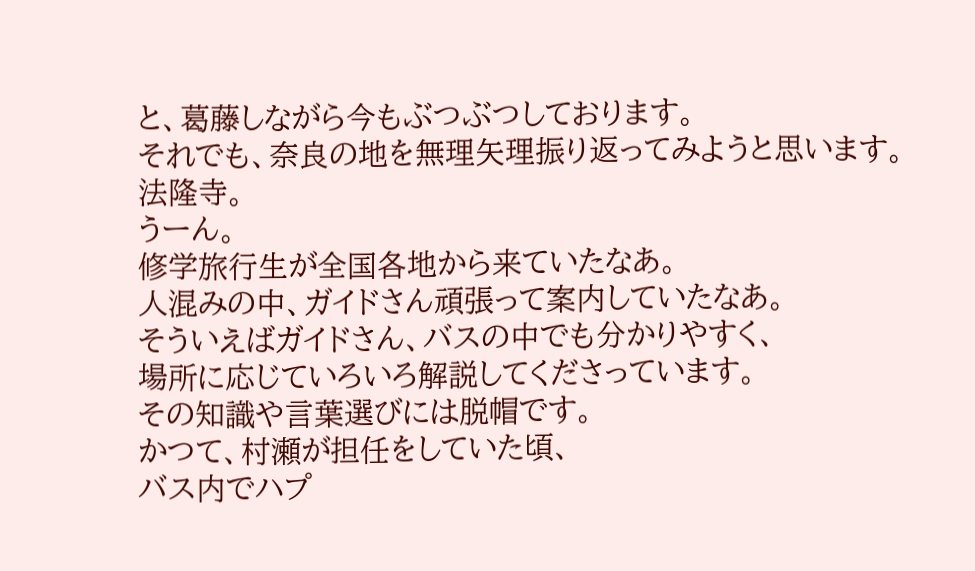と、葛藤しながら今もぶつぶつしております。
それでも、奈良の地を無理矢理振り返ってみようと思います。
法隆寺。
うーん。
修学旅行生が全国各地から来ていたなあ。
人混みの中、ガイドさん頑張って案内していたなあ。
そういえばガイドさん、バスの中でも分かりやすく、
場所に応じていろいろ解説してくださっています。
その知識や言葉選びには脱帽です。
かつて、村瀬が担任をしていた頃、
バス内でハプ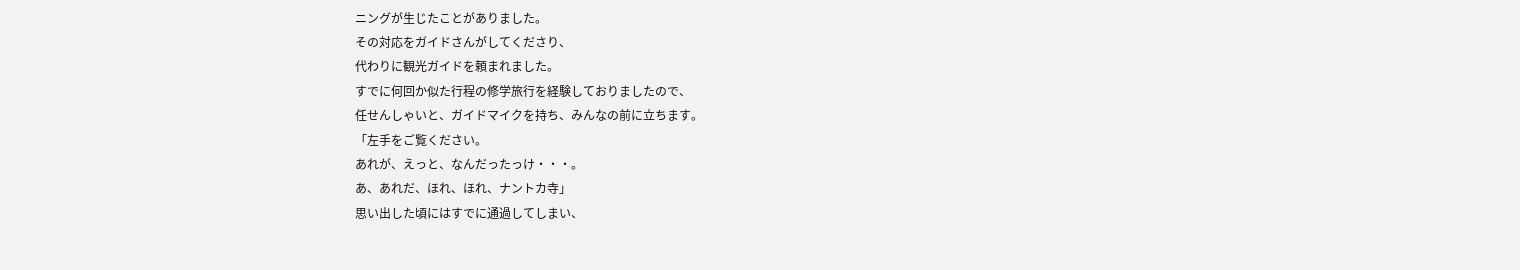ニングが生じたことがありました。
その対応をガイドさんがしてくださり、
代わりに観光ガイドを頼まれました。
すでに何回か似た行程の修学旅行を経験しておりましたので、
任せんしゃいと、ガイドマイクを持ち、みんなの前に立ちます。
「左手をご覧ください。
あれが、えっと、なんだったっけ・・・。
あ、あれだ、ほれ、ほれ、ナントカ寺」
思い出した頃にはすでに通過してしまい、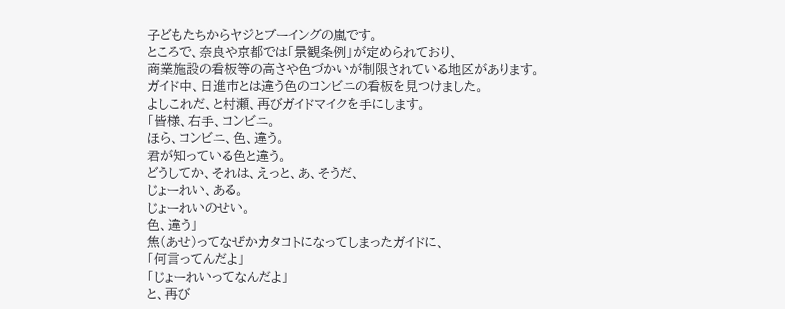子どもたちからヤジとブーイングの嵐です。
ところで、奈良や京都では「景観条例」が定められており、
商業施設の看板等の高さや色づかいが制限されている地区があります。
ガイド中、日進市とは違う色のコンビニの看板を見つけました。
よしこれだ、と村瀬、再びガイドマイクを手にします。
「皆様、右手、コンビニ。
ほら、コンビニ、色、違う。
君が知っている色と違う。
どうしてか、それは、えっと、あ、そうだ、
じょーれい、ある。
じょーれいのせい。
色、違う」
焦(あせ)ってなぜかカタコトになってしまったガイドに、
「何言ってんだよ」
「じょーれいってなんだよ」
と、再び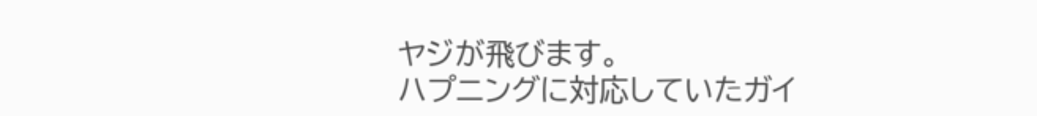ヤジが飛びます。
ハプニングに対応していたガイ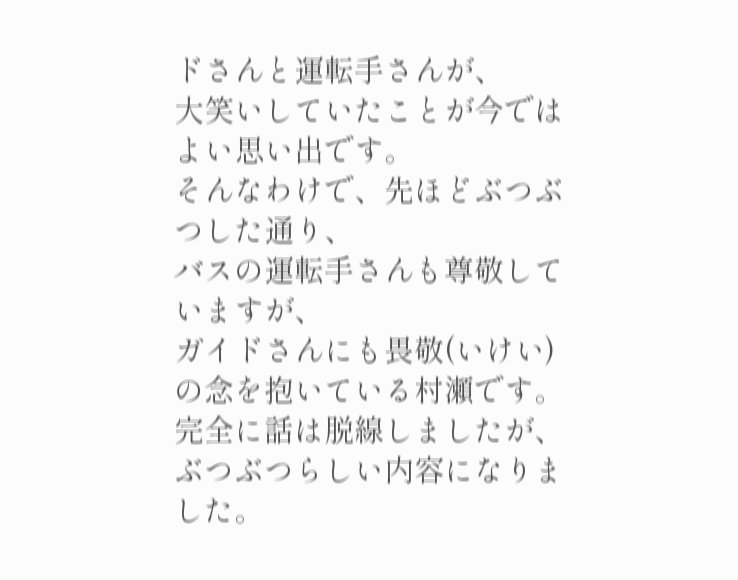ドさんと運転手さんが、
大笑いしていたことが今ではよい思い出です。
そんなわけで、先ほどぶつぶつした通り、
バスの運転手さんも尊敬していますが、
ガイドさんにも畏敬(いけい)の念を抱いている村瀬です。
完全に話は脱線しましたが、
ぶつぶつらしい内容になりました。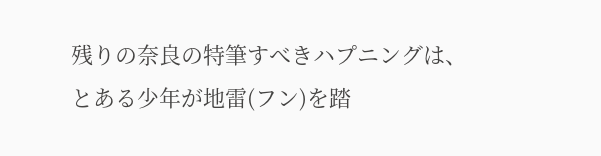残りの奈良の特筆すべきハプニングは、
とある少年が地雷(フン)を踏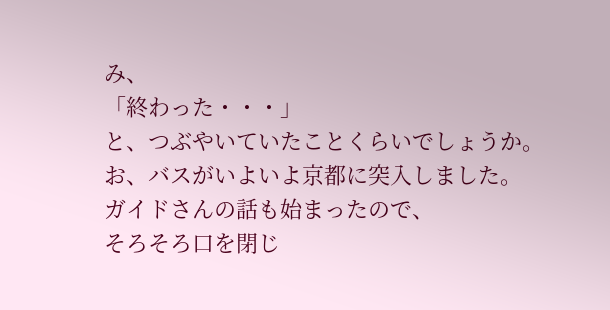み、
「終わった・・・」
と、つぶやいていたことくらいでしょうか。
お、バスがいよいよ京都に突入しました。
ガイドさんの話も始まったので、
そろそろ口を閉じ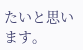たいと思います。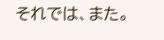それでは、また。